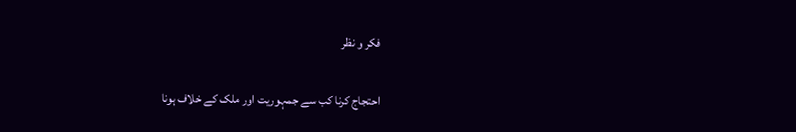فکر و نظر

احتجاج کرنا کب سے جمہوریت اور ملک کے خلاف ہونا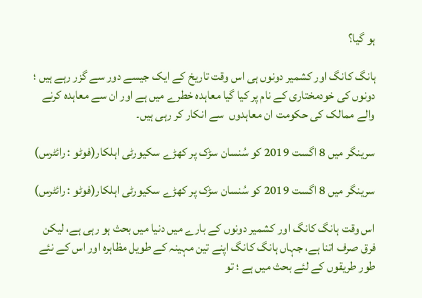ہو گیا؟

ہانگ کانگ اور کشمیر دونوں ہی اس وقت تاریخ کے ایک جیسے دور سے گزر رہے ہیں ؛ دونوں کی خودمختاری کے نام پر کیا گیا معاہدہ خطرے میں ہے اور ان سے معاہدہ کرنے والے ممالک کی حکومت ان معاہدوں  سے انکار کر رہی ہیں۔

سرینگر میں 8 اگست 2019 کو سُنسان سڑک پر کھڑے سکیورٹی اہلکار(فوٹو : رائٹرس)

سرینگر میں 8 اگست 2019 کو سُنسان سڑک پر کھڑے سکیورٹی اہلکار(فوٹو : رائٹرس)

اس وقت ہانگ کانگ اور کشمیر دونوں کے بارے میں دنیا میں بحث ہو رہی ہے، لیکن فرق صرف اتنا ہے، جہاں ہانگ کانگ اپنے تین مہینہ کے طویل مظاہرہ اور اس کے نئے طور طریقوں کے لئے بحث میں ہے ؛ تو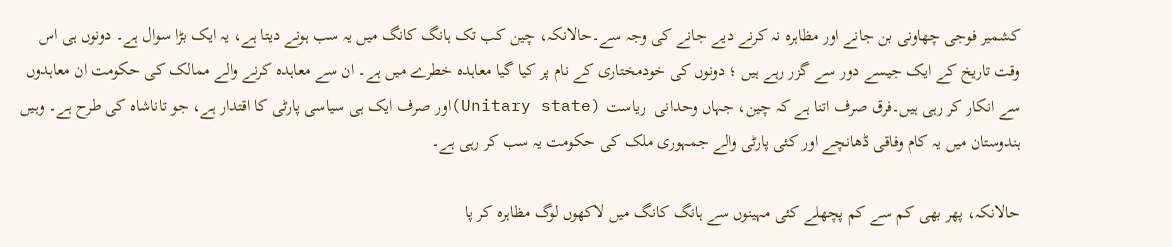کشمیر فوجی چھاونی بن جانے اور مظاہرہ نہ کرنے دیے جانے کی وجہ سے۔حالانکہ، چین کب تک ہانگ کانگ میں یہ سب ہونے دیتا ہے، یہ ایک بڑا سوال ہے۔ دونوں ہی اس وقت تاریخ کے ایک جیسے دور سے گزر رہے ہیں ؛ دونوں کی خودمختاری کے نام پر کیا گیا معاہدہ خطرے میں ہے۔ ان سے معاہدہ کرنے والے ممالک کی حکومت ان معاہدوں  سے انکار کر رہی ہیں۔فرق صرف اتنا ہے کہ چین، جہاں وحدانی  ریاست (Unitary state)اور صرف ایک ہی سیاسی پارٹی کا اقتدار ہے، جو تاناشاہ کی طرح ہے۔ وہیں ہندوستان میں یہ کام وفاقی ڈھانچے اور کئی پارٹی والے جمہوری ملک کی حکومت یہ سب کر رہی ہے۔

حالانکہ، پھر بھی کم سے کم پچھلے کئی مہینوں سے ہانگ کانگ میں لاکھوں لوگ مظاہرہ کر پا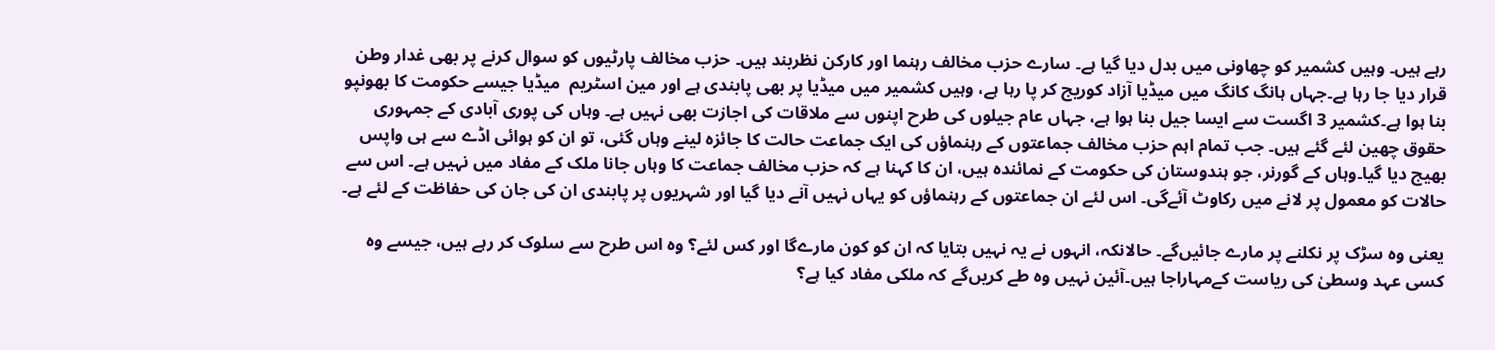رہے ہیں۔ وہیں کشمیر کو چھاونی میں بدل دیا گیا ہے۔ سارے حزب مخالف رہنما اور کارکن نظربند ہیں۔ حزب مخالف پارٹیوں کو سوال کرنے پر بھی غدار وطن قرار دیا جا رہا ہے۔جہاں ہانگ کانگ میں میڈیا آزاد کوریج کر پا رہا ہے، وہیں کشمیر میں میڈیا پر بھی پابندی ہے اور مین اسٹریم  میڈیا جیسے حکومت کا بھونپو بنا ہوا ہے۔کشمیر 3 اگست سے ایسا جیل بنا ہوا ہے، جہاں عام جیلوں کی طرح اپنوں سے ملاقات کی اجازت بھی نہیں ہے۔ وہاں کی پوری آبادی کے جمہوری حقوق چھین لئے گئے ہیں۔ جب تمام اہم حزب مخالف جماعتوں کے رہنماؤں کی ایک جماعت حالت کا جائزہ لینے وہاں گئی، تو ان کو ہوائی اڈے سے ہی واپس بھیج دیا گیا۔وہاں کے گورنر، جو ہندوستان کی حکومت کے نمائندہ ہیں، ان کا کہنا ہے کہ حزب مخالف جماعت کا وہاں جانا ملک کے مفاد میں نہیں ہے۔ اس سے حالات کو معمول پر لانے میں رکاوٹ آئے‌گی۔ اس لئے ان جماعتوں کے رہنماؤں کو یہاں نہیں آنے دیا گیا اور شہریوں پر پابندی ان کی جان کی حفاظت کے لئے ہے۔

یعنی وہ سڑک پر نکلنے پر مارے جائیں‌گے۔ حالانکہ، انہوں نے یہ نہیں بتایا کہ ان کو کون مارے‌گا اور کس لئے؟ وہ اس طرح سے سلوک کر رہے ہیں، جیسے وہ کسی عہد وسطیٰ کی ریاست کےمہاراجا ہیں۔آئین نہیں وہ طے کریں‌گے کہ ملکی مفاد کیا ہے؟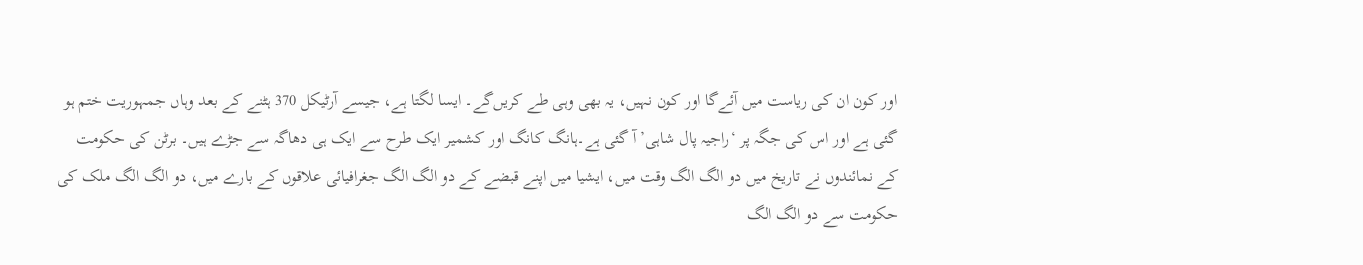اور کون ان کی ریاست میں آئے‌گا اور کون نہیں، یہ بھی وہی طے کریں‌گے۔ ایسا لگتا ہے، جیسے آرٹیکل 370 ہٹنے کے بعد وہاں جمہوریت ختم ہو گئی ہے اور اس کی جگہ پر ‘راجیہ پال شاہی’آ گئی ہے۔ہانگ کانگ اور کشمیر ایک طرح سے ایک ہی دھاگہ سے جڑے ہیں۔ برٹن کی حکومت کے نمائندوں نے تاریخ میں دو الگ الگ وقت میں، ایشیا میں اپنے قبضے کے دو الگ الگ جغرافیائی علاقوں کے بارے میں، دو الگ الگ ملک کی حکومت سے دو الگ الگ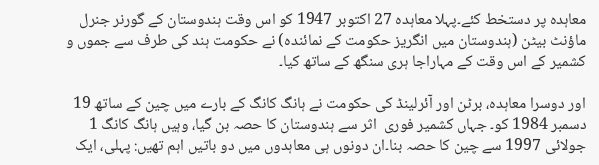معاہدہ پر دستخط کئے۔پہلا معاہدہ 27 اکتوبر 1947 کو اس وقت ہندوستان کے گورنر جنرل ماؤنٹ بیٹن (ہندوستان میں انگریز حکومت کے نمائندہ) نے حکومت ہند کی طرف سے جموں و کشمیر کے اس وقت کے مہاراجا ہری سنگھ کے ساتھ کیا۔

اور دوسرا معاہدہ، برٹن اور آئرلینڈ کی حکومت نے ہانگ کانگ کے بارے میں چین کے ساتھ 19 دسمبر 1984 کو۔ جہاں کشمیر فوری  اثر سے ہندوستان کا حصہ بن گیا، وہیں ہانگ کانگ 1 جولائی 1997 سے چین کا حصہ بنا۔ان دونوں ہی معاہدوں میں دو باتیں اہم تھیں: پہلی، ایک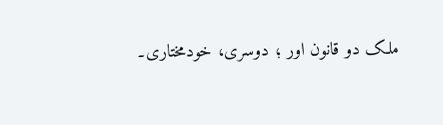ملک دو قانون اور ؛ دوسری، خودمختاری۔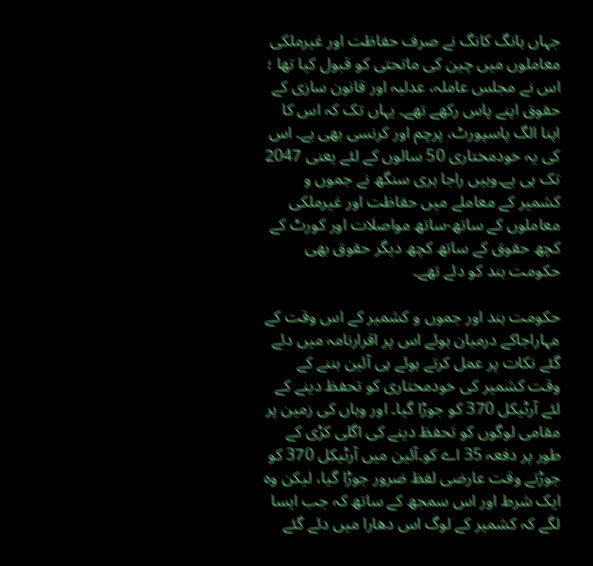جہاں ہانگ کانگ نے صرف حفاظت اور غیرملکی معاملوں میں چین کی ماتحتی کو قبول کیا تھا ؛ اس نے مجلس عاملہ، عدلیہ اور قانون سازی کے حقوق اپنے پاس رکھے تھے۔ یہاں تک کہ اس کا اپنا الگ پاسپورٹ، پرچم اور کرنسی بھی ہے۔ اس کی یہ خودمختاری 50 سالوں کے لئے یعنی 2047 تک ہی ہے۔وہیں راجا ہری سنگھ نے جموں و کشمیر کے معاملے میں حفاظت اور غیرملکی معاملوں کے ساتھ-ساتھ مواصلات اور کورٹ کے کچھ حقوق کے ساتھ کچھ دیگر حقوق بھی حکومت ہند کو دئے تھے۔

حکومت ہند اور جموں و کشمیر کے اس وقت کے مہاراجاکے درمیان ہوئے اس پر اقرارنامہ میں دئے گئے نکات پر عمل کرتے ہوئے ہی آئین بننے کے وقت کشمیر کی خودمختاری کو تحفظ دینے کے لئے آرٹیکل 370 کو جوڑا گیا۔ اور وہاں کی زمین پر مقامی لوگوں کو تحفظ دینے کی اگلی کڑی کے طور پر دفعہ 35 اے کو۔آئین میں آرٹیکل 370 کو جوڑتے وقت عارضی لفظ ضرور جوڑا گیا، لیکن وہ ایک شرط اور اس سمجھ کے ساتھ کہ جب ایسا لگے کہ کشمیر کے لوگ اس دھارا میں دئے گئے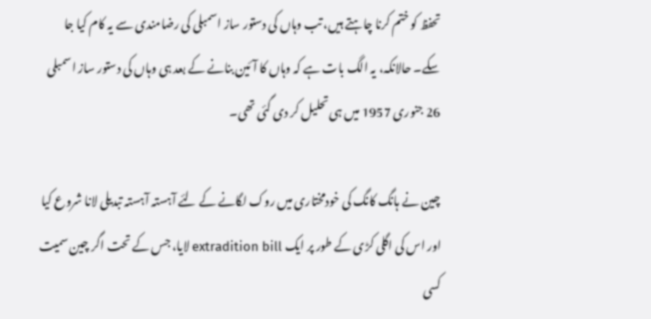تحفظ کو ختم کرنا چاہتے ہیں، تب وہاں کی دستور ساز اسمبلی کی رضامندی سے یہ کام کیا جا سکے۔ حالانکہ، یہ الگ بات ہے کہ وہاں کا آئین بنانے کے بعد ہی وہاں کی دستور ساز اسمبلی 26 جنوری 1957 میں ہی تحلیل کر دی گئی تھی۔

چین نے ہانگ کانگ کی خودمختاری میں روک لگانے کے لئے آہستہ آہستہ تبدیلی لانا شروع کیا اور اس کی اگلی کڑی کے طور پر ایک extradition bill لایا، جس کے تحت اگر چین سمیت کسی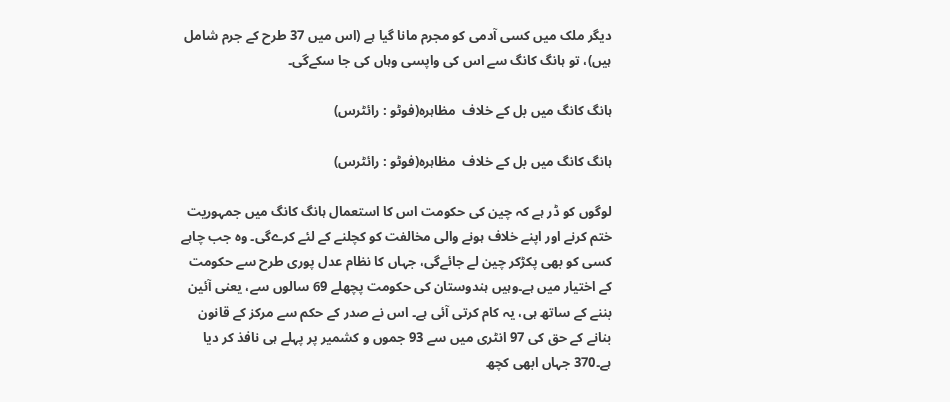دیگر ملک میں کسی آدمی کو مجرم مانا گیا ہے (اس میں 37 طرح کے جرم شامل ہیں)، تو ہانگ کانگ سے اس کی واپسی وہاں کی جا سکے‌گی۔

ہانگ کانگ میں بل کے خلاف  مظاہرہ(فوٹو : رائٹرس)

ہانگ کانگ میں بل کے خلاف  مظاہرہ(فوٹو : رائٹرس)

لوگوں کو ڈر ہے کہ چین کی حکومت اس کا استعمال ہانگ کانگ میں جمہوریت ختم کرنے اور اپنے خلاف ہونے والی مخالفت کو کچلنے کے لئے کرے‌گی۔ وہ جب چاہے کسی کو بھی پکڑ‌کر چین لے جائے‌گی، جہاں کا نظام عدل پوری طرح سے حکومت کے اختیار میں ہے۔وہیں ہندوستان کی حکومت پچھلے 69 سالوں سے، یعنی آئین بننے کے ساتھ ہی، یہ کام کرتی آئی ہے۔ اس نے صدر کے حکم سے مرکز کے قانون بنانے کے حق کی 97 انٹری میں سے 93 جموں و کشمیر پر پہلے ہی نافذ کر دیا ہے۔370 جہاں ابھی کچھ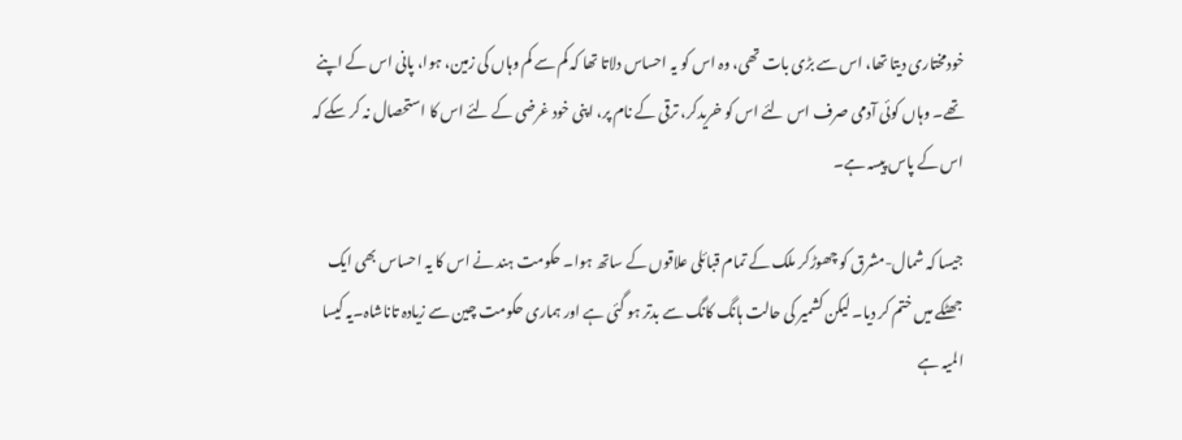خودمختاری دیتا تھا، اس سے بڑی بات تھی، وہ اس کو یہ احساس دلاتا تھا کہ کم سے کم وہاں کی زمین، ہوا، پانی اس کے اپنے تھے۔ وہاں کوئی آدمی صرف اس لئے اس کو خرید‌کر، ترقی کے نام پر، اپنی خود غرضی کے لئے اس کا استحصال نہ کر سکے کہ اس کے پاس پیسہ ہے۔

جیسا کہ شمال-مشرق کو چھوڑ‌کر ملک کے تمام قبائلی علاقوں کے ساتھ ہوا۔ حکومت ہند نے اس کا یہ احساس بھی ایک جھٹکے میں ختم کر دیا۔ لیکن کشمیر کی حالت ہانگ کانگ سے بدتر ہو گئی ہے اور ہماری حکومت چین سے زیادہ تاناشاہ۔یہ کیسا المیہ ہے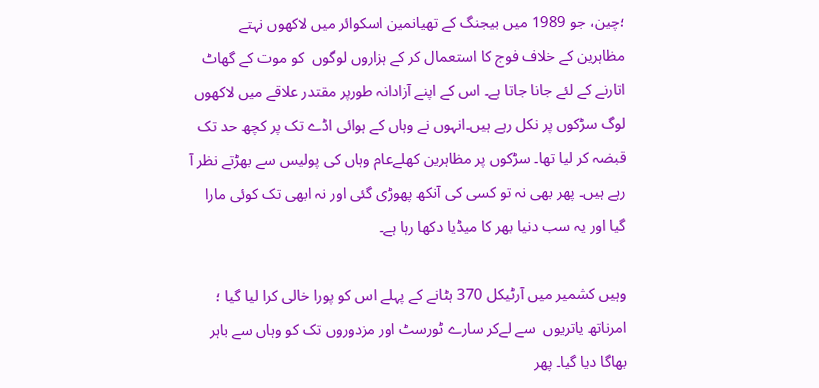؛چین، جو 1989 میں بیجنگ کے تھیانمین اسکوائر میں لاکھوں نہتے مظاہرین کے خلاف فوج کا استعمال کر کے ہزاروں لوگوں  کو موت کے گھاٹ اتارنے کے لئے جانا جاتا ہے۔ اس کے اپنے آزادانہ طورپر مقتدر علاقے میں لاکھوں لوگ سڑکوں پر نکل رہے ہیں۔انہوں نے وہاں کے ہوائی اڈے تک پر کچھ حد تک قبضہ کر لیا تھا۔ سڑکوں پر مظاہرین کھلےعام وہاں کی پولیس سے بھڑتے نظر آ رہے ہیں۔ پھر بھی نہ تو کسی کی آنکھ پھوڑی گئی اور نہ ابھی تک کوئی مارا گیا اور یہ سب دنیا بھر کا میڈیا دکھا رہا ہے۔

وہیں کشمیر میں آرٹیکل 370 ہٹانے کے پہلے اس کو پورا خالی کرا لیا گیا ؛ امرناتھ یاتریوں  سے لےکر سارے ٹورسٹ اور مزدوروں تک کو وہاں سے باہر بھاگا دیا گیا۔ پھر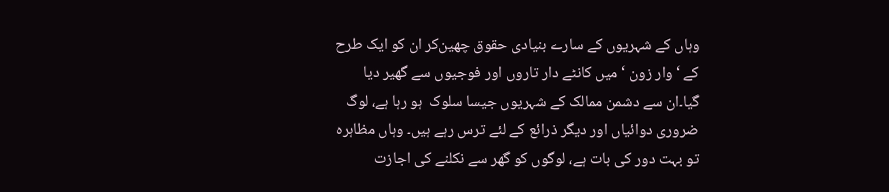وہاں کے شہریوں کے سارے بنیادی حقوق چھین‌کر ان کو ایک طرح کے ‘وار زون ‘ میں کانٹے دار تاروں اور فوجیوں سے گھیر دیا گیا۔ان سے دشمن ممالک کے شہریوں جیسا سلوک  ہو رہا ہے، لوگ ضروری دوائیاں اور دیگر ذرائع کے لئے ترس رہے ہیں۔ وہاں مظاہرہ تو بہت دور کی بات ہے، لوگوں کو گھر سے نکلنے کی اجازت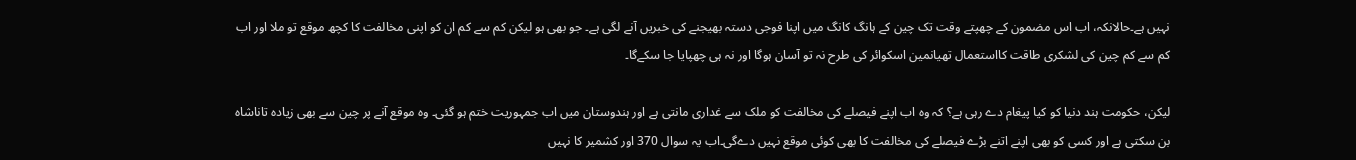نہیں ہے۔حالانکہ، اب اس مضمون کے چھپتے وقت تک چین کے ہانگ کانگ میں اپنا فوجی دستہ بھیجنے کی خبریں آنے لگی ہے۔ جو بھی ہو لیکن کم سے کم ان کو اپنی مخالفت کا کچھ موقع تو ملا اور اب کم سے کم چین کی لشکری طاقت کااستعمال تھیانمین اسکوائر کی طرح نہ تو آسان ہوگا اور نہ ہی چھپایا جا سکے‌گا۔

لیکن، حکومت ہند دنیا کو کیا پیغام دے رہی ہے؟ کہ وہ اب اپنے فیصلے کی مخالفت کو ملک سے غداری مانتی ہے اور ہندوستان میں اب جمہوریت ختم ہو گئی۔ وہ موقع آنے پر چین سے بھی زیادہ تاناشاہ بن سکتی ہے اور کسی کو بھی اپنے اتنے بڑے فیصلے کی مخالفت کا بھی کوئی موقع نہیں دے‌گی۔اب یہ سوال 370 اور کشمیر کا نہیں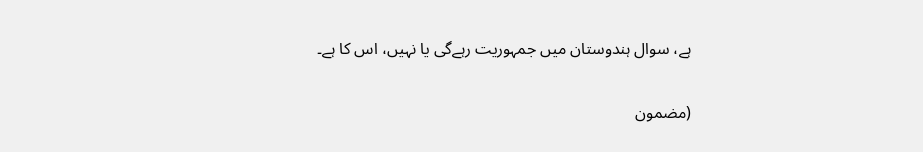ہے، سوال ہندوستان میں جمہوریت رہے‌گی یا نہیں، اس کا ہے۔

(مضمون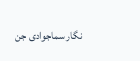نگار سماجوادی جن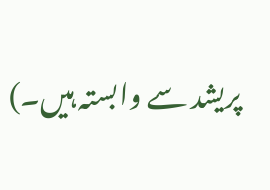پریشد سے وابستہ ہیں۔)